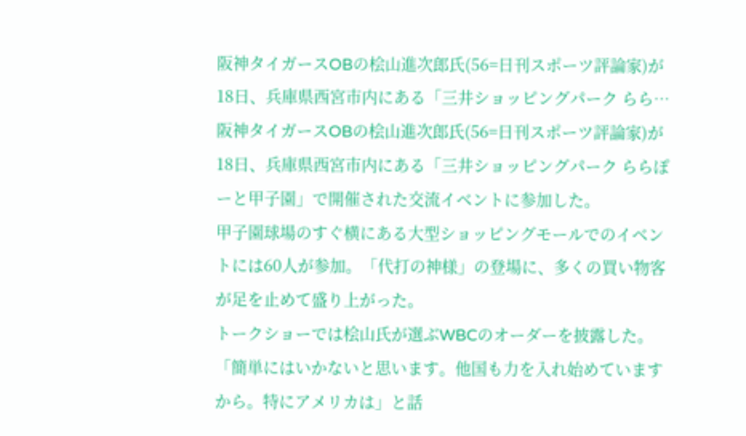阪神タイガースOBの桧山進次郎氏(56=日刊スポーツ評論家)が18日、兵庫県西宮市内にある「三井ショッピングパーク らら…
阪神タイガースOBの桧山進次郎氏(56=日刊スポーツ評論家)が18日、兵庫県西宮市内にある「三井ショッピングパーク ららぽーと甲子園」で開催された交流イベントに参加した。
甲子園球場のすぐ横にある大型ショッピングモールでのイベントには60人が参加。「代打の神様」の登場に、多くの買い物客が足を止めて盛り上がった。
トークショーでは桧山氏が選ぶWBCのオーダーを披露した。「簡単にはいかないと思います。他国も力を入れ始めていますから。特にアメリカは」と話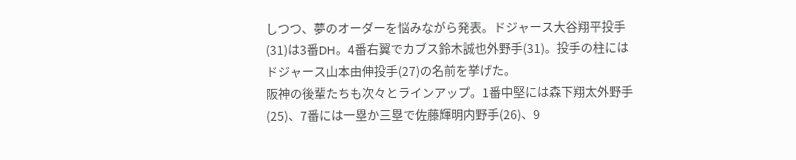しつつ、夢のオーダーを悩みながら発表。ドジャース大谷翔平投手(31)は3番DH。4番右翼でカブス鈴木誠也外野手(31)。投手の柱にはドジャース山本由伸投手(27)の名前を挙げた。
阪神の後輩たちも次々とラインアップ。1番中堅には森下翔太外野手(25)、7番には一塁か三塁で佐藤輝明内野手(26)、9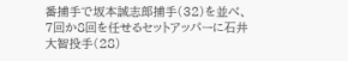番捕手で坂本誠志郎捕手(32)を並べ、7回か8回を任せるセットアッパーに石井大智投手(28)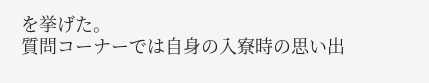を挙げた。
質問コーナーでは自身の入寮時の思い出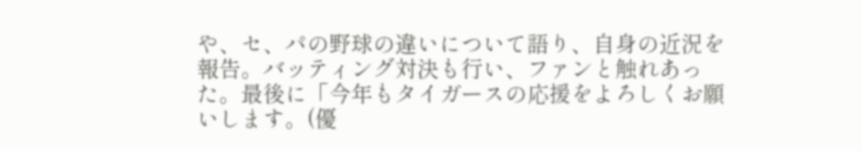や、セ、パの野球の違いについて語り、自身の近況を報告。バッティング対決も行い、ファンと触れあった。最後に「今年もタイガースの応援をよろしくお願いします。(優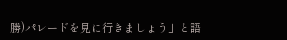勝)パレードを見に行きましょう」と語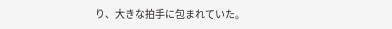り、大きな拍手に包まれていた。